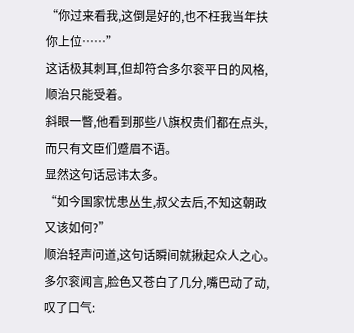“你过来看我,这倒是好的,也不枉我当年扶你上位……”
这话极其刺耳,但却符合多尔衮平日的风格,顺治只能受着。
斜眼一瞥,他看到那些八旗权贵们都在点头,而只有文臣们蹙眉不语。
显然这句话忌讳太多。
“如今国家忧患丛生,叔父去后,不知这朝政又该如何?”
顺治轻声问道,这句话瞬间就揪起众人之心。
多尔衮闻言,脸色又苍白了几分,嘴巴动了动,叹了口气: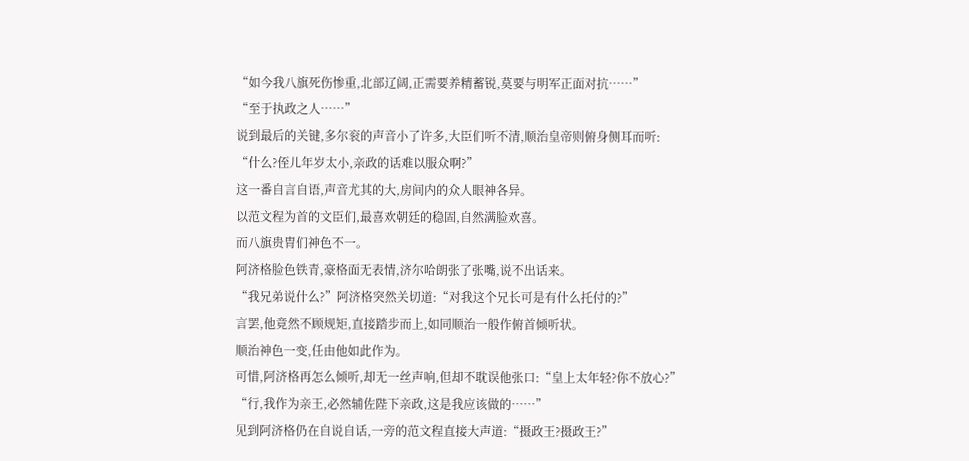“如今我八旗死伤惨重,北部辽阔,正需要养精蓄锐,莫要与明军正面对抗……”
“至于执政之人……”
说到最后的关键,多尔衮的声音小了许多,大臣们听不清,顺治皇帝则俯身侧耳而听:
“什么?侄儿年岁太小,亲政的话难以服众啊?”
这一番自言自语,声音尤其的大,房间内的众人眼神各异。
以范文程为首的文臣们,最喜欢朝廷的稳固,自然满脸欢喜。
而八旗贵胄们神色不一。
阿济格脸色铁青,豪格面无表情,济尔哈朗张了张嘴,说不出话来。
“我兄弟说什么?”阿济格突然关切道:“对我这个兄长可是有什么托付的?”
言罢,他竟然不顾规矩,直接踏步而上,如同顺治一般作俯首倾听状。
顺治神色一变,任由他如此作为。
可惜,阿济格再怎么倾听,却无一丝声响,但却不耽误他张口:“皇上太年轻?你不放心?”
“行,我作为亲王,必然辅佐陛下亲政,这是我应该做的……”
见到阿济格仍在自说自话,一旁的范文程直接大声道:“摄政王?摄政王?”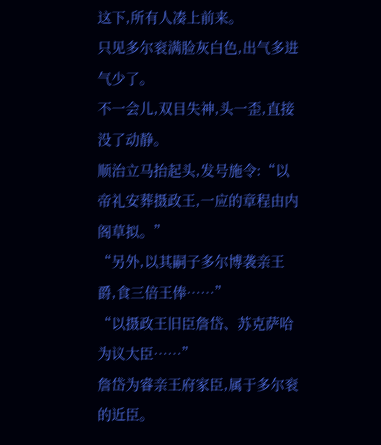这下,所有人凑上前来。
只见多尔衮满脸灰白色,出气多进气少了。
不一会儿,双目失神,头一歪,直接没了动静。
顺治立马抬起头,发号施令:“以帝礼安葬摄政王,一应的章程由内阁草拟。”
“另外,以其嗣子多尔博袭亲王爵,食三倍王俸……”
“以摄政王旧臣詹岱、苏克萨哈为议大臣……”
詹岱为睿亲王府家臣,属于多尔衮的近臣。